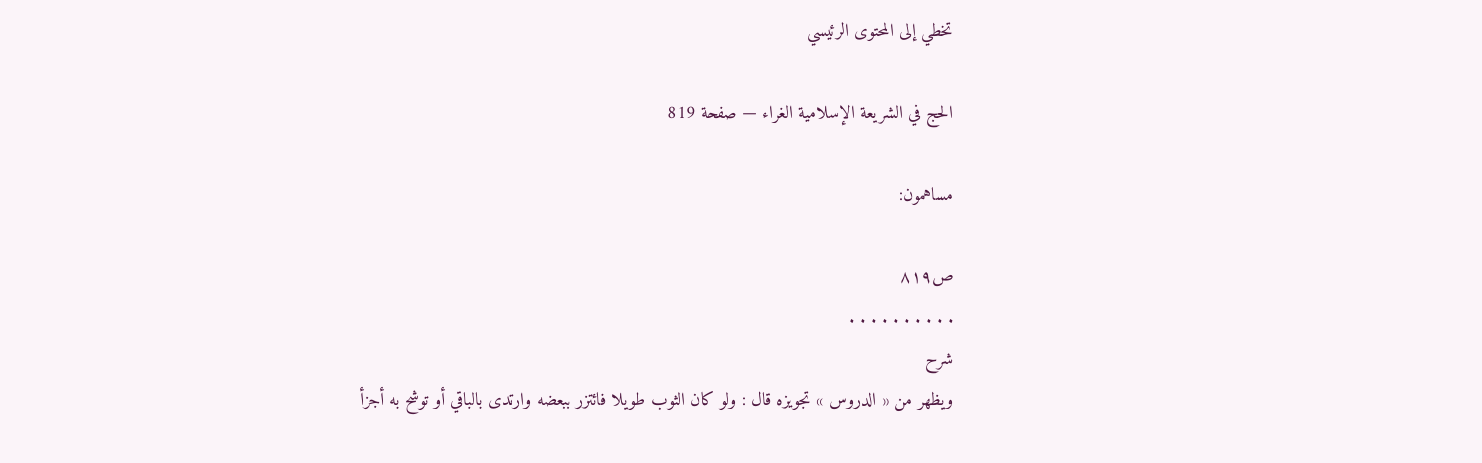تخطي إلى المحتوى الرئيسي

الحج في الشريعة الإسلامية الغراء — صفحة 819

مساهمون:

ص٨١٩
. . . . . . . . . .
شرح
ويظهر من « الدروس » تجويزه قال : ولو كان الثوب طويلا فائتزر ببعضه وارتدى بالباقي أو توشح به أجزأ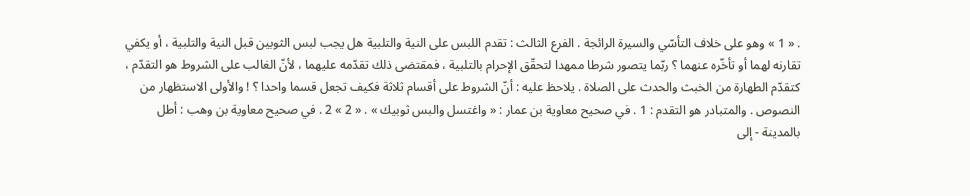. « 1 » وهو على خلاف التأسّي والسيرة الرائجة . الفرع الثالث : تقدم اللبس على النية والتلبية هل يجب لبس الثوبين قبل النية والتلبية ، أو يكفي تقارنه لهما أو تأخّره عنهما ؟ ربّما يتصور شرطا ممهدا لتحقّق الإحرام بالتلبية ، فمقتضى ذلك تقدّمه عليهما ، لأنّ الغالب على الشروط هو التقدّم ، كتقدّم الطهارة من الخبث والحدث على الصلاة . يلاحظ عليه : أنّ الشروط على أقسام ثلاثة فكيف تجعل قسما واحدا ؟ ! والأولى الاستظهار من النصوص . والمتبادر هو التقدم : 1 . في صحيح معاوية بن عمار : « واغتسل والبس ثوبيك » . « 2 » 2 . في صحيح معاوية بن وهب : أطل بالمدينة - إلى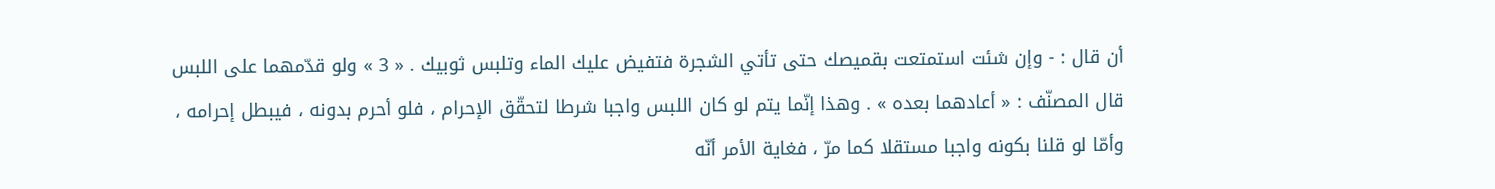أن قال : - وإن شئت استمتعت بقميصك حتى تأتي الشجرة فتفيض عليك الماء وتلبس ثوبيك . « 3 » ولو قدّمهما على اللبس قال المصنّف : « أعادهما بعده » . وهذا إنّما يتم لو كان اللبس واجبا شرطا لتحقّق الإحرام ، فلو أحرم بدونه ، فيبطل إحرامه ، وأمّا لو قلنا بكونه واجبا مستقلا كما مرّ ، فغاية الأمر أنّه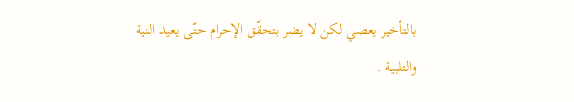بالتأخير يعصي لكن لا يضر بتحقّق الإحرام حتّى يعيد النية والتلبية .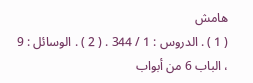هامش
( 1 ) . الدروس : 1 / 344 . ( 2 ) . الوسائل : 9 ، الباب 6 من أبواب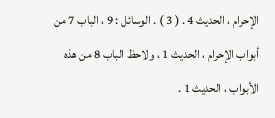الإحرام ، الحديث 4 . ( 3 ) . الوسائل : 9 ، الباب 7 من أبواب الإحرام ، الحديث 1 ، ولاحظ الباب 8 من هذه الأبواب ، الحديث 1 .